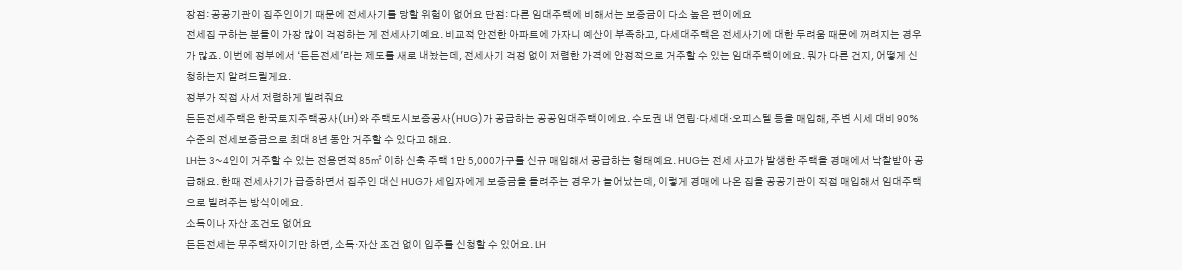장점: 공공기관이 집주인이기 때문에 전세사기를 당할 위험이 없어요 단점: 다른 임대주택에 비해서는 보증금이 다소 높은 편이에요
전세집 구하는 분들이 가장 많이 걱정하는 게 전세사기예요. 비교적 안전한 아파트에 가자니 예산이 부족하고, 다세대주택은 전세사기에 대한 두려움 때문에 꺼려지는 경우가 많죠. 이번에 정부에서 ‘든든전세'라는 제도를 새로 내놨는데, 전세사기 걱정 없이 저렴한 가격에 안정적으로 거주할 수 있는 임대주택이에요. 뭐가 다른 건지, 어떻게 신청하는지 알려드릴게요.
정부가 직접 사서 저렴하게 빌려줘요
든든전세주택은 한국토지주택공사(LH)와 주택도시보증공사(HUG)가 공급하는 공공임대주택이에요. 수도권 내 연립·다세대·오피스텔 등을 매입해, 주변 시세 대비 90% 수준의 전세보증금으로 최대 8년 동안 거주할 수 있다고 해요.
LH는 3~4인이 거주할 수 있는 전용면적 85㎡ 이하 신축 주택 1만 5,000가구를 신규 매입해서 공급하는 형태예요. HUG는 전세 사고가 발생한 주택을 경매에서 낙찰받아 공급해요. 한때 전세사기가 급증하면서 집주인 대신 HUG가 세입자에게 보증금을 돌려주는 경우가 늘어났는데, 이렇게 경매에 나온 집을 공공기관이 직접 매입해서 임대주택으로 빌려주는 방식이에요.
소득이나 자산 조건도 없어요
든든전세는 무주택자이기만 하면, 소득·자산 조건 없이 입주를 신청할 수 있어요. LH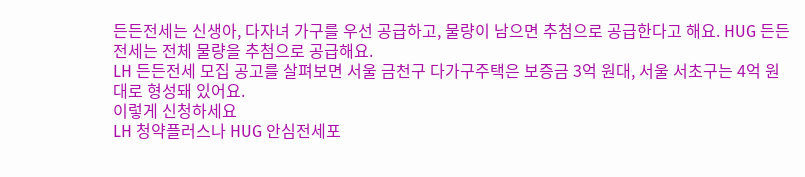든든전세는 신생아, 다자녀 가구를 우선 공급하고, 물량이 남으면 추첨으로 공급한다고 해요. HUG 든든전세는 전체 물량을 추첨으로 공급해요.
LH 든든전세 모집 공고를 살펴보면 서울 금천구 다가구주택은 보증금 3억 원대, 서울 서초구는 4억 원대로 형성돼 있어요.
이렇게 신청하세요
LH 청약플러스나 HUG 안심전세포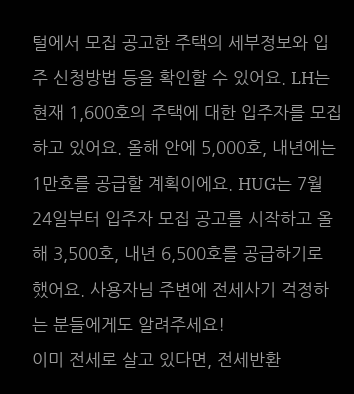털에서 모집 공고한 주택의 세부정보와 입주 신청방법 등을 확인할 수 있어요. LH는 현재 1,600호의 주택에 대한 입주자를 모집하고 있어요. 올해 안에 5,000호, 내년에는 1만호를 공급할 계획이에요. HUG는 7월 24일부터 입주자 모집 공고를 시작하고 올해 3,500호, 내년 6,500호를 공급하기로 했어요. 사용자님 주변에 전세사기 걱정하는 분들에게도 알려주세요!
이미 전세로 살고 있다면, 전세반환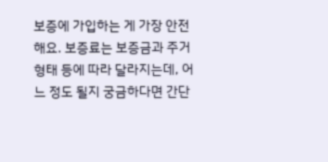보증에 가입하는 게 가장 안전해요. 보증료는 보증금과 주거 형태 등에 따라 달라지는데, 어느 정도 될지 궁금하다면 간단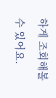하게 조회해볼 수 있어요.